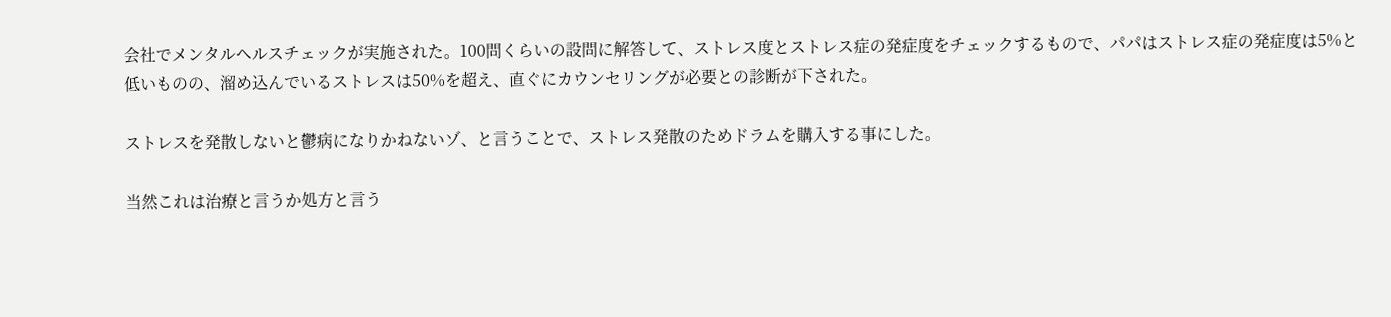会社でメンタルヘルスチェックが実施された。100問くらいの設問に解答して、ストレス度とストレス症の発症度をチェックするもので、パパはストレス症の発症度は5%と低いものの、溜め込んでいるストレスは50%を超え、直ぐにカウンセリングが必要との診断が下された。

ストレスを発散しないと鬱病になりかねないゾ、と言うことで、ストレス発散のためドラムを購入する事にした。

当然これは治療と言うか処方と言う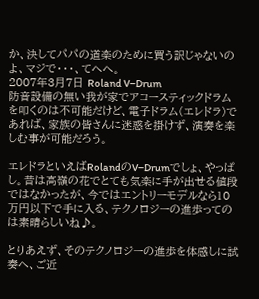か、決してパパの道楽のために買う訳じゃないのよ、マジで・・・、てへへ。
2007年3月7日 Roland V−Drum
防音設備の無い我が家でアコースティックドラムを叩くのは不可能だけど、電子ドラム(エレドラ)であれば、家族の皆さんに迷惑を掛けず、演奏を楽しむ事が可能だろう。

エレドラといえばRolandのV−Drumでしょ、やっぱし。昔は高嶺の花でとても気楽に手が出せる値段ではなかったが、今ではエントリーモデルなら10万円以下で手に入る、テクノロジーの進歩ってのは素晴らしいね♪。

とりあえず、そのテクノロジーの進歩を体感しに試奏へ、ご近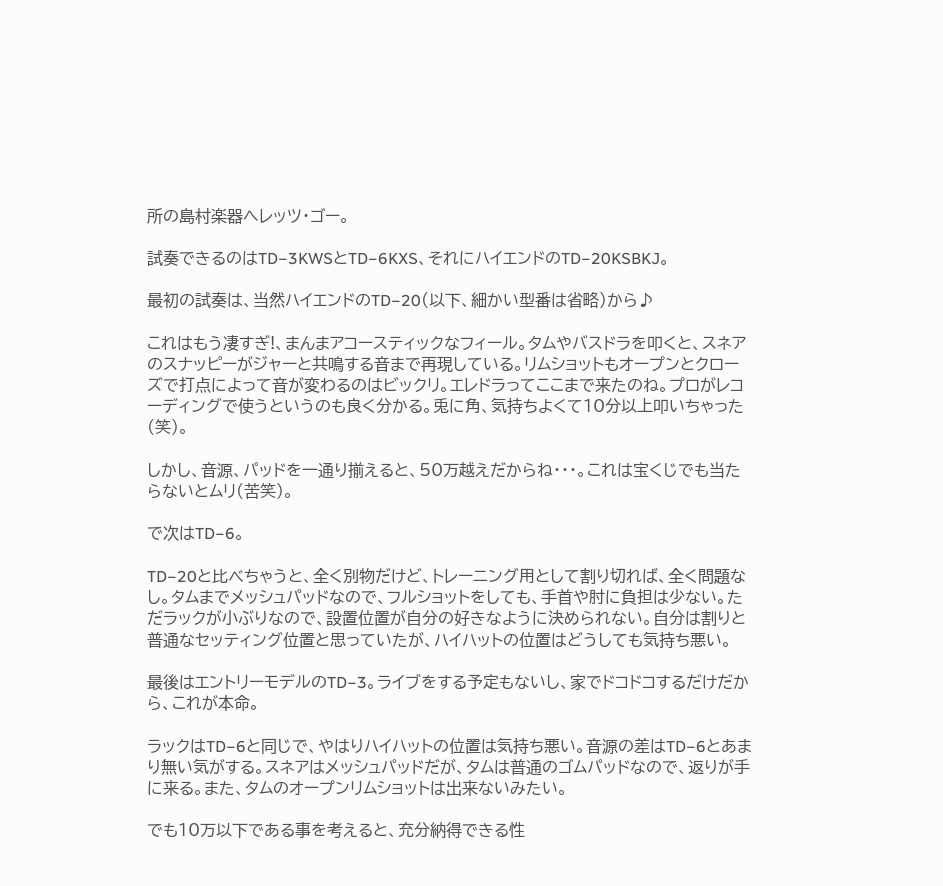所の島村楽器へレッツ・ゴー。

試奏できるのはTD−3KWSとTD−6KXS、それにハイエンドのTD−20KSBKJ。

最初の試奏は、当然ハイエンドのTD−20(以下、細かい型番は省略)から♪

これはもう凄すぎ!、まんまアコースティックなフィール。タムやバスドラを叩くと、スネアのスナッピーがジャーと共鳴する音まで再現している。リムショットもオープンとクローズで打点によって音が変わるのはビックリ。エレドラってここまで来たのね。プロがレコーディングで使うというのも良く分かる。兎に角、気持ちよくて10分以上叩いちゃった(笑)。

しかし、音源、パッドを一通り揃えると、50万越えだからね・・・。これは宝くじでも当たらないとムリ(苦笑)。

で次はTD−6。

TD−20と比べちゃうと、全く別物だけど、トレーニング用として割り切れば、全く問題なし。タムまでメッシュパッドなので、フルショットをしても、手首や肘に負担は少ない。ただラックが小ぶりなので、設置位置が自分の好きなように決められない。自分は割りと普通なセッティング位置と思っていたが、ハイハットの位置はどうしても気持ち悪い。

最後はエントリーモデルのTD−3。ライブをする予定もないし、家でドコドコするだけだから、これが本命。

ラックはTD−6と同じで、やはりハイハットの位置は気持ち悪い。音源の差はTD−6とあまり無い気がする。スネアはメッシュパッドだが、タムは普通のゴムパッドなので、返りが手に来る。また、タムのオープンリムショットは出来ないみたい。

でも10万以下である事を考えると、充分納得できる性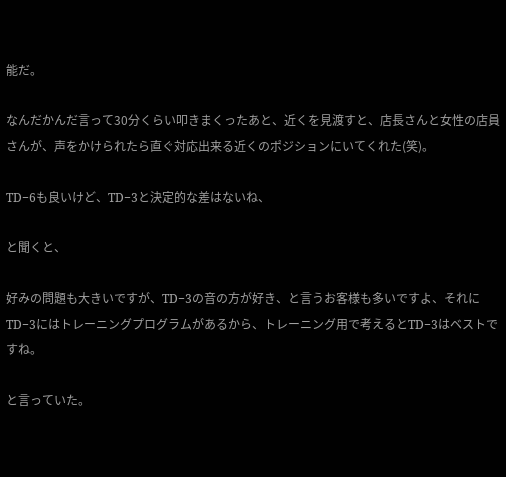能だ。

なんだかんだ言って30分くらい叩きまくったあと、近くを見渡すと、店長さんと女性の店員さんが、声をかけられたら直ぐ対応出来る近くのポジションにいてくれた(笑)。

TD−6も良いけど、TD−3と決定的な差はないね、

と聞くと、

好みの問題も大きいですが、TD−3の音の方が好き、と言うお客様も多いですよ、それにTD−3にはトレーニングプログラムがあるから、トレーニング用で考えるとTD−3はベストですね。

と言っていた。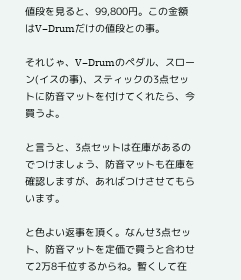値段を見ると、99,800円。この金額はV−Drumだけの値段との事。

それじゃ、V−Drumのペダル、スローン(イスの事)、スティックの3点セットに防音マットを付けてくれたら、今買うよ。

と言うと、3点セットは在庫があるのでつけましょう、防音マットも在庫を確認しますが、あればつけさせてもらいます。

と色よい返事を頂く。なんせ3点セット、防音マットを定価で買うと合わせて2万8千位するからね。暫くして在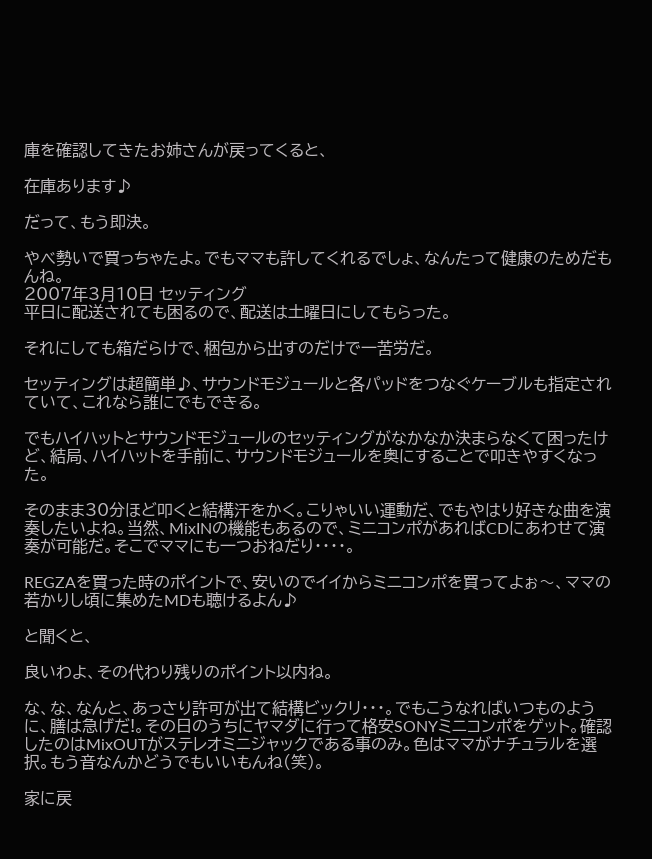庫を確認してきたお姉さんが戻ってくると、

在庫あります♪

だって、もう即決。

やべ勢いで買っちゃたよ。でもママも許してくれるでしょ、なんたって健康のためだもんね。
2007年3月10日 セッティング
平日に配送されても困るので、配送は土曜日にしてもらった。

それにしても箱だらけで、梱包から出すのだけで一苦労だ。

セッティングは超簡単♪、サウンドモジュールと各パッドをつなぐケーブルも指定されていて、これなら誰にでもできる。

でもハイハットとサウンドモジュールのセッティングがなかなか決まらなくて困ったけど、結局、ハイハットを手前に、サウンドモジュールを奥にすることで叩きやすくなった。

そのまま30分ほど叩くと結構汗をかく。こりゃいい運動だ、でもやはり好きな曲を演奏したいよね。当然、MixINの機能もあるので、ミニコンポがあればCDにあわせて演奏が可能だ。そこでママにも一つおねだり・・・・。

REGZAを買った時のポイントで、安いのでイイからミニコンポを買ってよぉ〜、ママの若かりし頃に集めたMDも聴けるよん♪

と聞くと、

良いわよ、その代わり残りのポイント以内ね。

な、な、なんと、あっさり許可が出て結構ビックリ・・・。でもこうなればいつものように、膳は急げだ!。その日のうちにヤマダに行って格安SONYミニコンポをゲット。確認したのはMixOUTがステレオミニジャックである事のみ。色はママがナチュラルを選択。もう音なんかどうでもいいもんね(笑)。

家に戻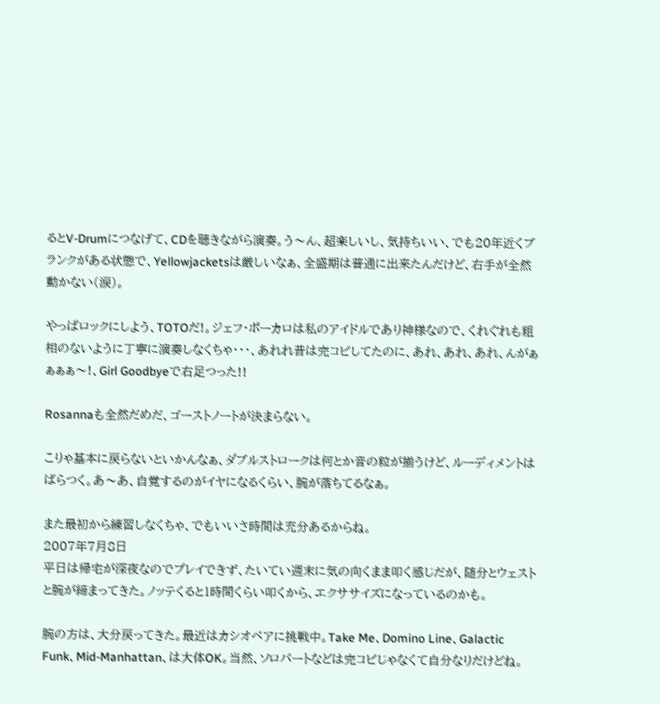るとV-Drumにつなげて、CDを聴きながら演奏。う〜ん、超楽しいし、気持ちいい、でも20年近くブランクがある状態で、Yellowjacketsは厳しいなぁ、全盛期は普通に出来たんだけど、右手が全然動かない(涙)。

やっぱロックにしよう、TOTOだ!。ジェフ・ポーカロは私のアイドルであり神様なので、くれぐれも粗相のないように丁寧に演奏しなくちゃ・・・、あれれ昔は完コピしてたのに、あれ、あれ、あれ、んがぁぁぁぁ〜!、Girl Goodbyeで右足つった!!

Rosannaも全然だめだ、ゴーストノートが決まらない。

こりゃ基本に戻らないといかんなぁ、ダブルストロークは何とか音の粒が揃うけど、ルーディメントはばらつく。あ〜あ、自覚するのがイヤになるくらい、腕が落ちてるなぁ。

また最初から練習しなくちゃ、でもいいさ時間は充分あるからね。
2007年7月8日
平日は帰宅が深夜なのでプレイできず、たいてい週末に気の向くまま叩く感じだが、随分とウェストと腕が締まってきた。ノッテくると1時間くらい叩くから、エクササイズになっているのかも。

腕の方は、大分戻ってきた。最近はカシオペアに挑戦中。Take Me、Domino Line、Galactic Funk、Mid-Manhattan、は大体OK。当然、ソロパートなどは完コピじゃなくて自分なりだけどね。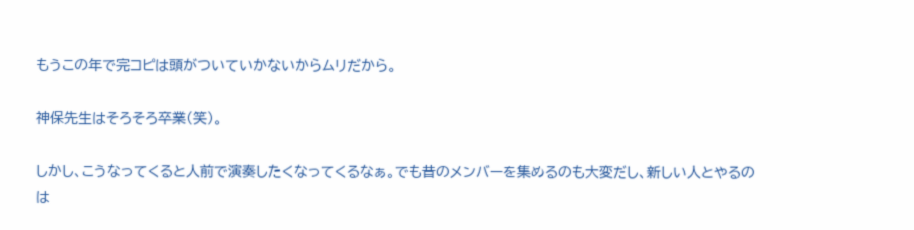もうこの年で完コピは頭がついていかないからムリだから。

神保先生はそろそろ卒業(笑)。

しかし、こうなってくると人前で演奏したくなってくるなぁ。でも昔のメンバーを集めるのも大変だし、新しい人とやるのは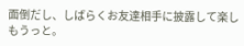面倒だし、しばらくお友達相手に披露して楽しもうっと。